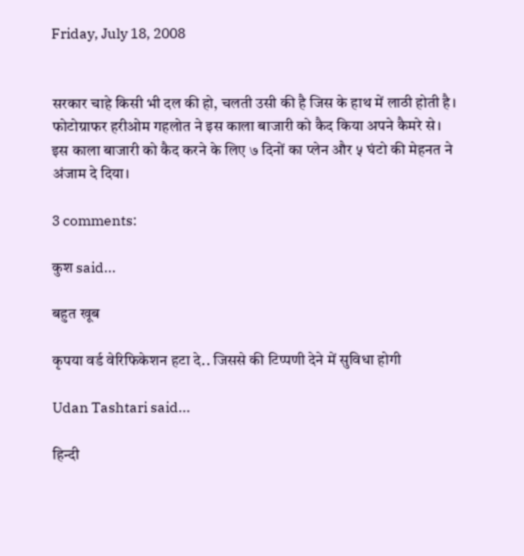Friday, July 18, 2008


सरकार चाहे किसी भी दल की हो, चलती उसी की है जिस के हाथ में लाठी होती है। फोटोग्राफर हरीओम गहलोत ने इस काला बाजारी को कैद किया अपने कैमरे से। इस काला बाजारी को कैद करने के लिए ७ दिनों का प्लेन और ५ घंटो की मेहनत ने अंजाम दे दिया।

3 comments:

कुश said...

बहुत खूब

कृपया वर्ड वेरिफिकेशन हटा दे.. जिससे की टिप्पणी देने में सुविधा होगी

Udan Tashtari said...

हिन्दी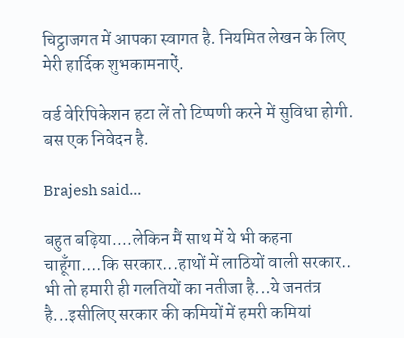चिट्ठाजगत में आपका स्वागत है. नियमित लेखन के लिए मेरी हार्दिक शुभकामनाऐं.

वर्ड वेरिपिकेशन हटा लें तो टिप्पणी करने में सुविधा होगी. बस एक निवेदन है.

Brajesh said...

बहुत बढ़िया....लेकिन मैं साथ में ये भी कहना चाहूँगा....कि सरकार...हाथों में लाठियों वाली सरकार.. भी तो हमारी ही गलतियों का नतीजा है...ये जनतंत्र है...इसीलिए सरकार की कमियों में हमरी कमियां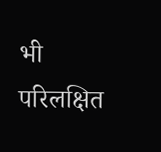भी परिलक्षित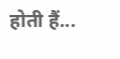होती हैं...